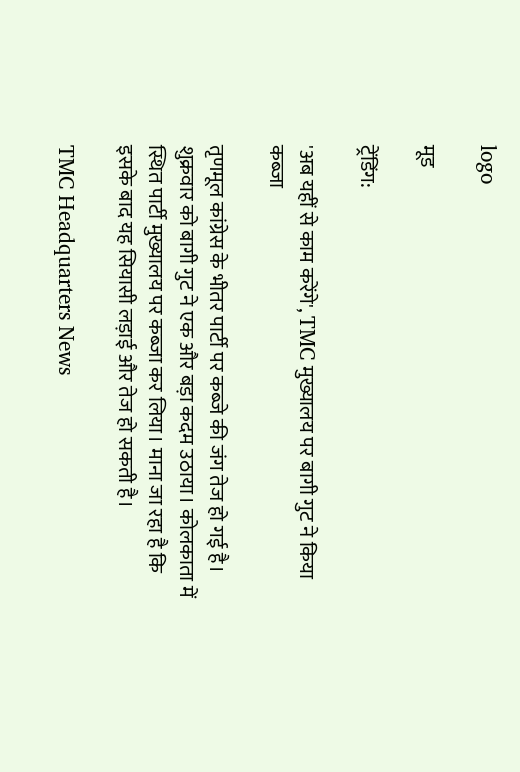logo

मूड

ट्रेंडिंग:

'अब यहीं से काम करेंगे', TMC मुख्यालय पर बागी गुट ने किया कब्जा

तृणमूल कांग्रेस के भीतर पार्टी पर कब्जे की जंग तेज हो गई है। शुक्रवार को बागी गुट ने एक और बड़ा कदम उठाया। कोलकाता में स्थित पार्टी मुख्यालय पर कब्जा कर लिया। माना जा रहा है कि इसके बाद यह सियासी लड़ाई और तेज हो सकती है।

TMC Headquarters News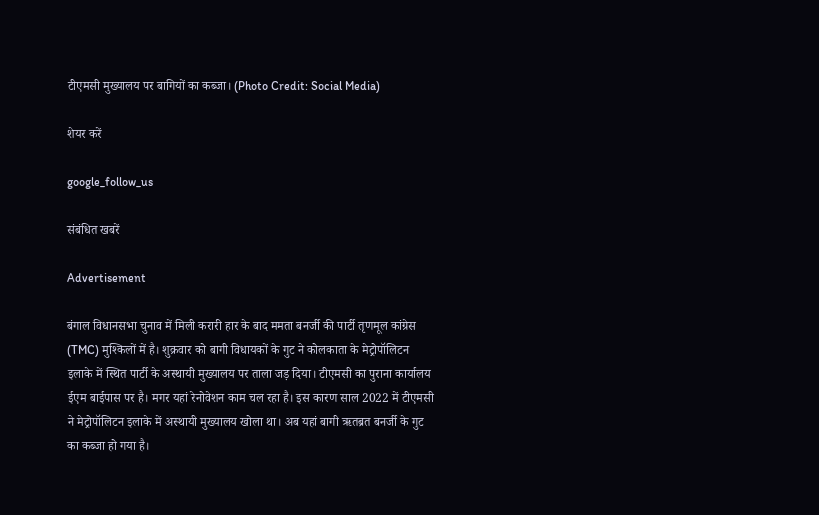टीएमसी मुख्यालय पर बागियों का कब्जा। (Photo Credit: Social Media)

शेयर करें

google_follow_us

संबंधित खबरें

Advertisement

बंगाल विधानसभा चुनाव में मिली करारी हार के बाद ममता बनर्जी की पार्टी तृणमूल कांग्रेस (TMC) मुश्किलों में है। शुक्रवार को बागी विधायकों के गुट ने कोलकाता के मेट्रोपॉलिटन इलाके में स्थित पार्टी के अस्थायी मुख्यालय पर ताला जड़ दिया। टीएमसी का पुराना कार्यालय ईएम बाईपास पर है। मगर यहां रेनोवेशन काम चल रहा है। इस कारण साल 2022 में टीएमसी ने मेट्रोपॉलिटन इलाके में अस्थायी मुख्यालय खोला था। अब यहां बागी ऋतब्रत बनर्जी के गुट का कब्जा हो गया है।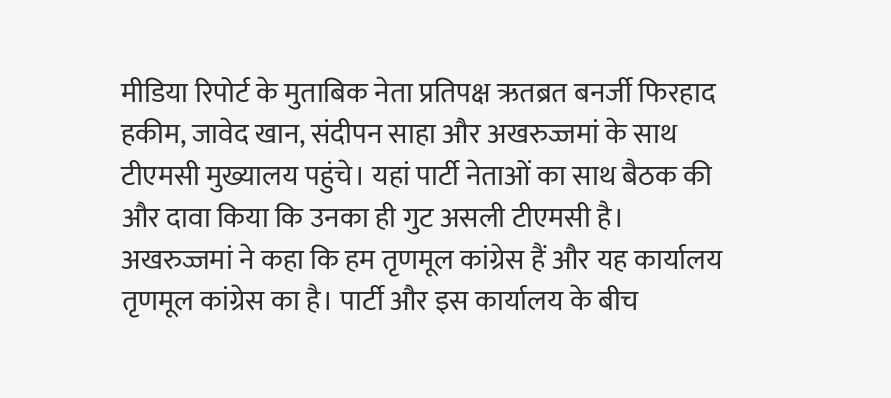मीडिया रिपोर्ट के मुताबिक नेता प्रतिपक्ष ऋतब्रत बनर्जी फिरहाद हकीम, जावेद खान, संदीपन साहा और अखरुज्जमां के साथ टीएमसी मुख्यालय पहुंचे। यहां पार्टी नेताओं का साथ बैठक की और दावा किया कि उनका ही गुट असली टीएमसी है। अखरुज्जमां ने कहा कि हम तृणमूल कांग्रेस हैं और यह कार्यालय तृणमूल कांग्रेस का है। पार्टी और इस कार्यालय के बीच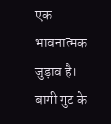एक भावनात्मक जुड़ाव है। बागी गुट के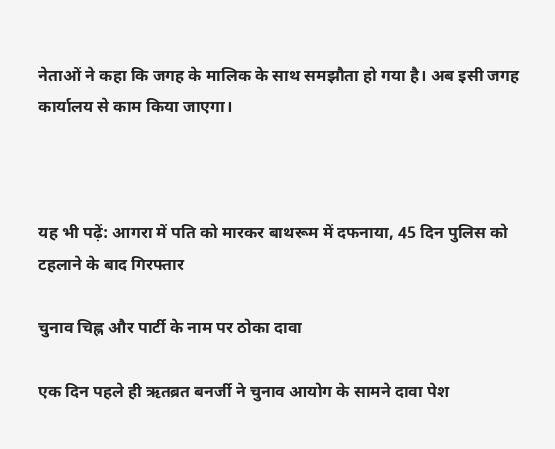नेताओं ने कहा कि जगह के मालिक के साथ समझौता हो गया है। अब इसी जगह कार्यालय से काम किया जाएगा।



यह भी पढ़ें: आगरा में पति को मारकर बाथरूम में दफनाया, 45 दिन पुलिस को टहलाने के बाद गिरफ्तार

चुनाव चिह्न और पार्टी के नाम पर ठोका दावा

एक दिन पहले ही ऋतब्रत बनर्जी ने चुनाव आयोग के सामने दावा पेश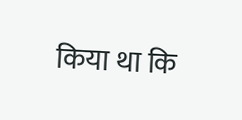किया था कि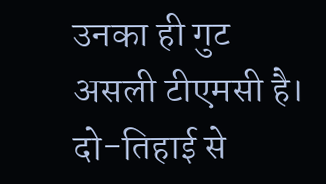उनका ही गुट असली टीएमसी है। दो-तिहाई से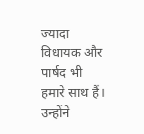ज्यादा विधायक और पार्षद भी हमारे साथ हैं। उन्होंने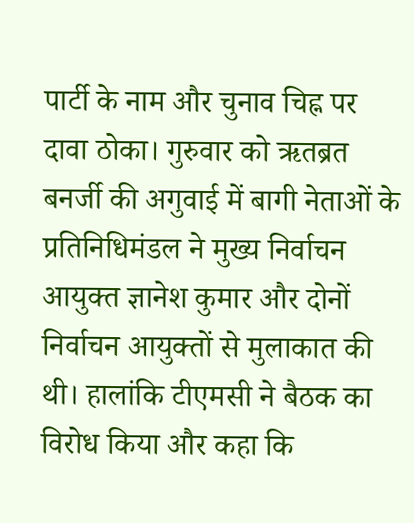पार्टी के नाम और चुनाव चिह्न पर दावा ठोका। गुरुवार को ऋतब्रत बनर्जी की अगुवाई में बागी नेताओं के प्रतिनिधिमंडल ने मुख्य निर्वाचन आयुक्त ज्ञानेश कुमार और दोनों निर्वाचन आयुक्तों से मुलाकात की थी। हालांकि टीएमसी ने बैठक का विरोध किया और कहा कि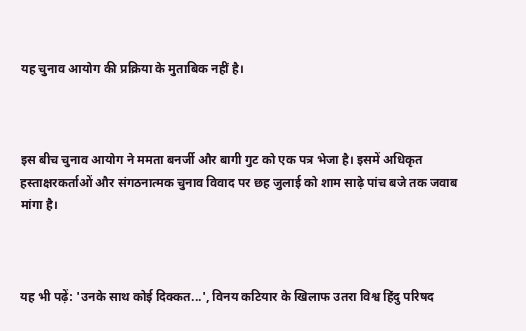यह चुनाव आयोग की प्रक्रिया के मुताबिक नहीं है।



इस बीच चुनाव आयोग ने ममता बनर्जी और बागी गुट को एक पत्र भेजा है। इसमें अधिकृत हस्ताक्षरकर्ताओं और संगठनात्मक चुनाव विवाद पर छह जुलाई को शाम साढ़े पांच बजे तक जवाब मांगा है।



यह भी पढ़ें: 'उनके साथ कोई दिक्कत...', विनय कटियार के खिलाफ उतरा विश्व हिंदु परिषद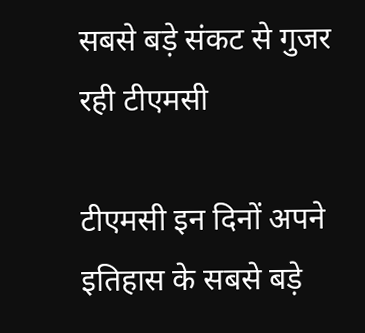सबसे बड़े संकट से गुजर रही टीएमसी

टीएमसी इन दिनों अपने इतिहास के सबसे बड़े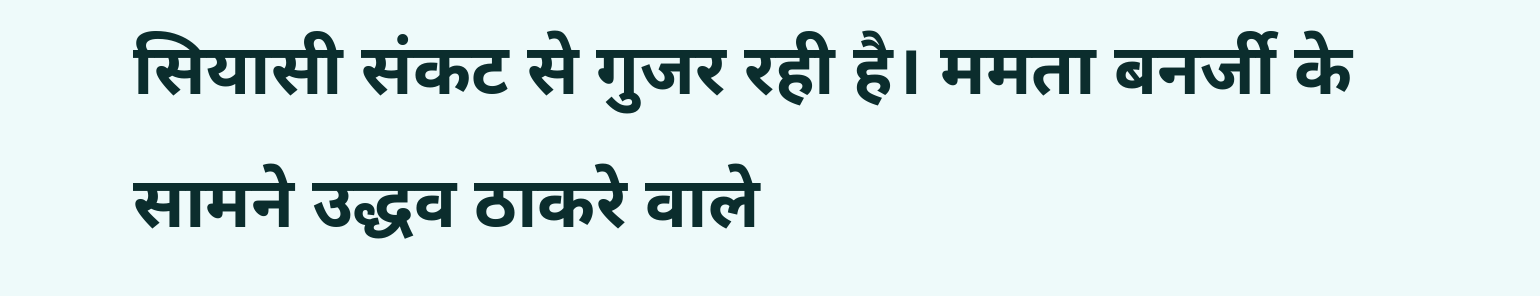सियासी संकट से गुजर रही है। ममता बनर्जी के सामने उद्धव ठाकरे वाले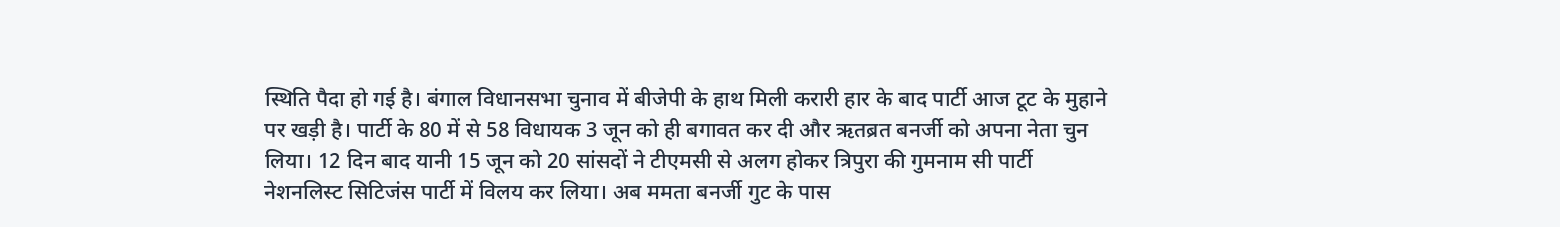स्थिति पैदा हो गई है। बंगाल विधानसभा चुनाव में बीजेपी के हाथ मिली करारी हार के बाद पार्टी आज टूट के मुहाने पर खड़ी है। पार्टी के 80 में से 58 विधायक 3 जून को ही बगावत कर दी और ऋतब्रत बनर्जी को अपना नेता चुन लिया। 12 दिन बाद यानी 15 जून को 20 सांसदों ने टीएमसी से अलग होकर त्रिपुरा की गुमनाम सी पार्टी नेशनलिस्ट सिटिजंस पार्टी में विलय कर लिया। अब ममता बनर्जी गुट के पास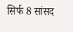सिर्फ 8 सांसद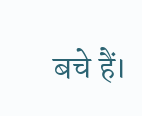बचे हैं।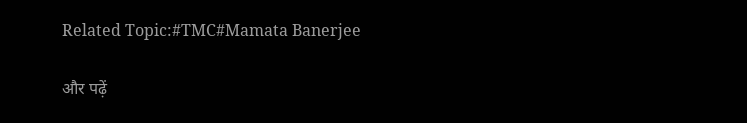Related Topic:#TMC#Mamata Banerjee

और पढ़ें